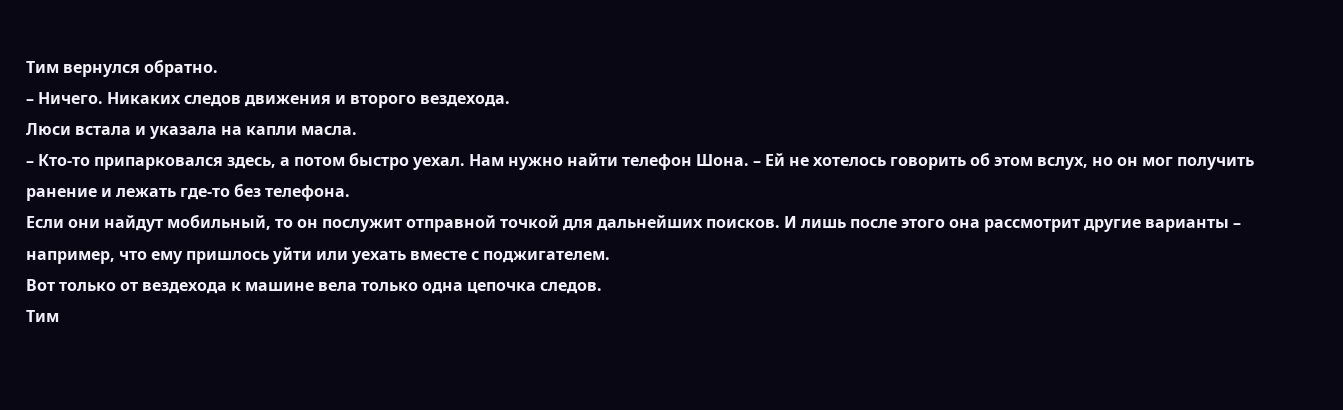Тим вернулся обратно.
– Ничего. Никаких следов движения и второго вездехода.
Люси встала и указала на капли масла.
– Кто-то припарковался здесь, а потом быстро уехал. Нам нужно найти телефон Шона. – Ей не хотелось говорить об этом вслух, но он мог получить ранение и лежать где-то без телефона.
Если они найдут мобильный, то он послужит отправной точкой для дальнейших поисков. И лишь после этого она рассмотрит другие варианты – например, что ему пришлось уйти или уехать вместе с поджигателем.
Вот только от вездехода к машине вела только одна цепочка следов.
Тим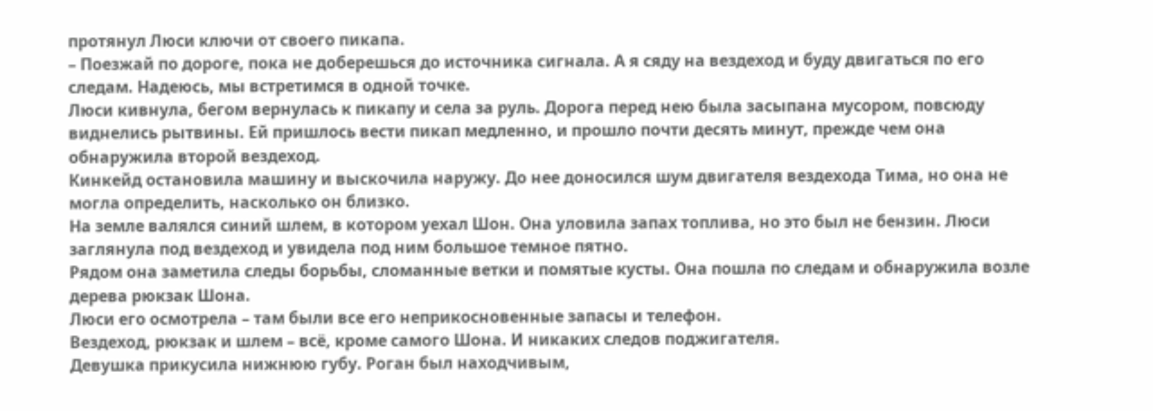протянул Люси ключи от своего пикапа.
– Поезжай по дороге, пока не доберешься до источника сигнала. А я сяду на вездеход и буду двигаться по его следам. Надеюсь, мы встретимся в одной точке.
Люси кивнула, бегом вернулась к пикапу и села за руль. Дорога перед нею была засыпана мусором, повсюду виднелись рытвины. Ей пришлось вести пикап медленно, и прошло почти десять минут, прежде чем она обнаружила второй вездеход.
Кинкейд остановила машину и выскочила наружу. До нее доносился шум двигателя вездехода Тима, но она не могла определить, насколько он близко.
На земле валялся синий шлем, в котором уехал Шон. Она уловила запах топлива, но это был не бензин. Люси заглянула под вездеход и увидела под ним большое темное пятно.
Рядом она заметила следы борьбы, сломанные ветки и помятые кусты. Она пошла по следам и обнаружила возле дерева рюкзак Шона.
Люси его осмотрела – там были все его неприкосновенные запасы и телефон.
Вездеход, рюкзак и шлем – всё, кроме самого Шона. И никаких следов поджигателя.
Девушка прикусила нижнюю губу. Роган был находчивым,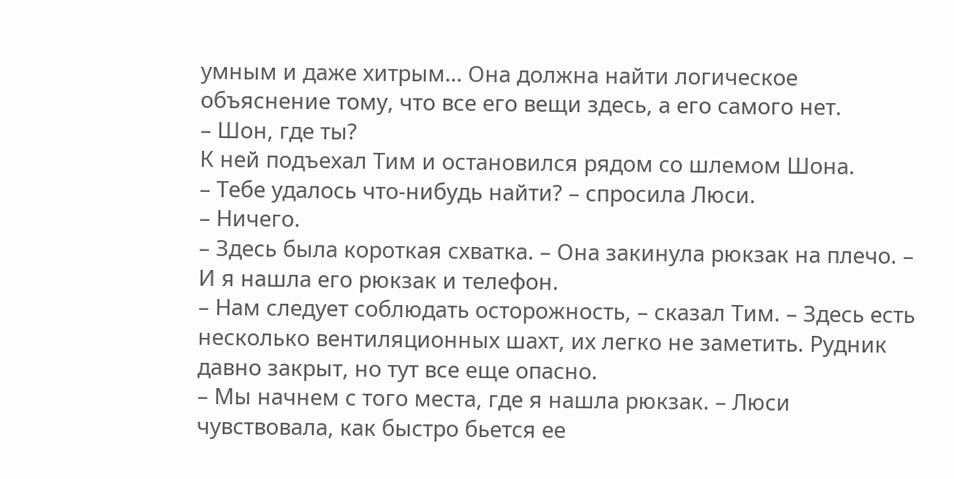умным и даже хитрым… Она должна найти логическое объяснение тому, что все его вещи здесь, а его самого нет.
– Шон, где ты?
К ней подъехал Тим и остановился рядом со шлемом Шона.
– Тебе удалось что-нибудь найти? – спросила Люси.
– Ничего.
– Здесь была короткая схватка. – Она закинула рюкзак на плечо. – И я нашла его рюкзак и телефон.
– Нам следует соблюдать осторожность, – сказал Тим. – Здесь есть несколько вентиляционных шахт, их легко не заметить. Рудник давно закрыт, но тут все еще опасно.
– Мы начнем с того места, где я нашла рюкзак. – Люси чувствовала, как быстро бьется ее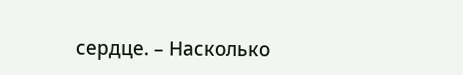сердце. – Насколько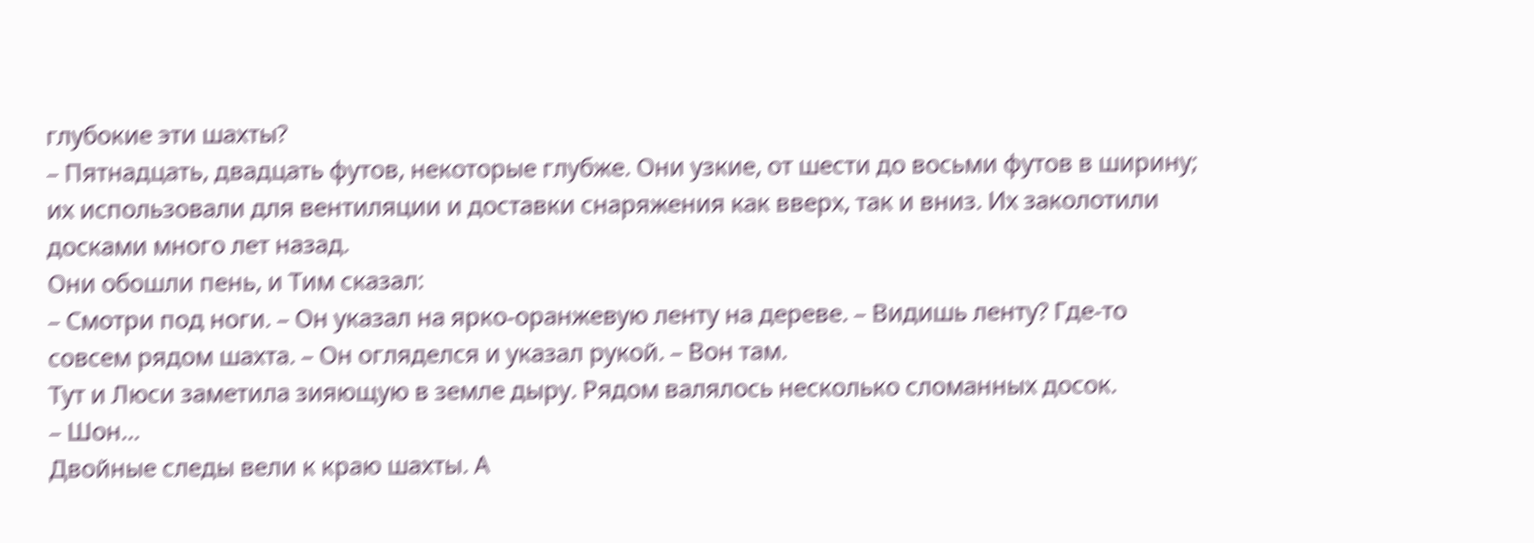глубокие эти шахты?
– Пятнадцать, двадцать футов, некоторые глубже. Они узкие, от шести до восьми футов в ширину; их использовали для вентиляции и доставки снаряжения как вверх, так и вниз. Их заколотили досками много лет назад.
Они обошли пень, и Тим сказал:
– Смотри под ноги. – Он указал на ярко-оранжевую ленту на дереве. – Видишь ленту? Где-то совсем рядом шахта. – Он огляделся и указал рукой. – Вон там.
Тут и Люси заметила зияющую в земле дыру. Рядом валялось несколько сломанных досок.
– Шон…
Двойные следы вели к краю шахты. А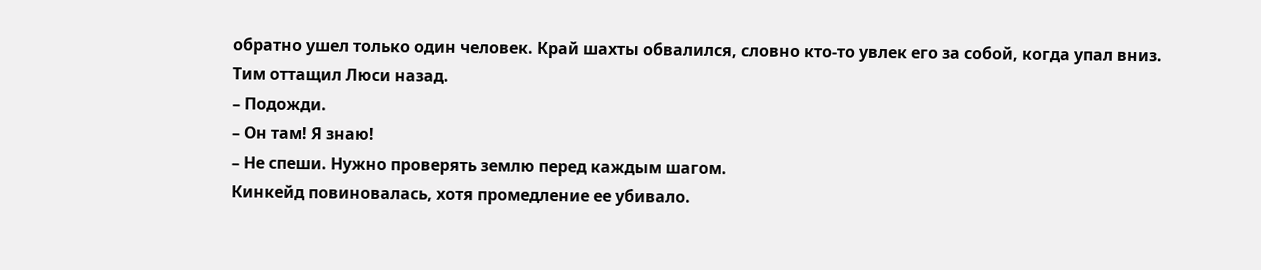обратно ушел только один человек. Край шахты обвалился, словно кто-то увлек его за собой, когда упал вниз.
Тим оттащил Люси назад.
– Подожди.
– Он там! Я знаю!
– Не спеши. Нужно проверять землю перед каждым шагом.
Кинкейд повиновалась, хотя промедление ее убивало.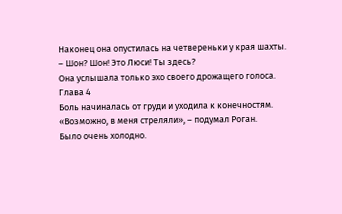Наконец она опустилась на четвереньки у края шахты.
– Шон? Шон! Это Люси! Ты здесь?
Она услышала только эхо своего дрожащего голоса.
Глава 4
Боль начиналась от груди и уходила к конечностям.
«Возможно, в меня стреляли», – подумал Роган.
Было очень холодно.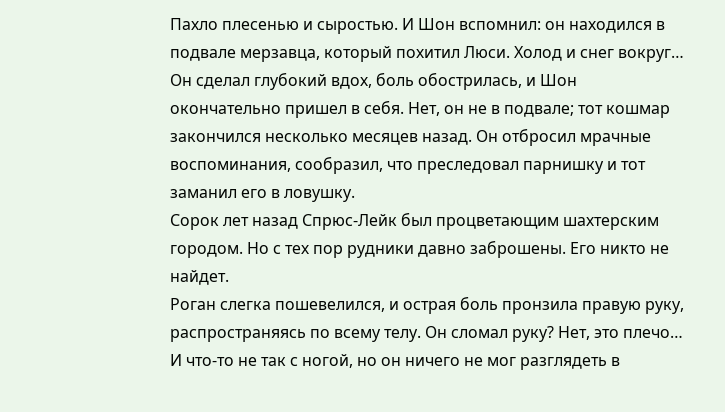Пахло плесенью и сыростью. И Шон вспомнил: он находился в подвале мерзавца, который похитил Люси. Холод и снег вокруг…
Он сделал глубокий вдох, боль обострилась, и Шон окончательно пришел в себя. Нет, он не в подвале; тот кошмар закончился несколько месяцев назад. Он отбросил мрачные воспоминания, сообразил, что преследовал парнишку и тот заманил его в ловушку.
Сорок лет назад Спрюс-Лейк был процветающим шахтерским городом. Но с тех пор рудники давно заброшены. Его никто не найдет.
Роган слегка пошевелился, и острая боль пронзила правую руку, распространяясь по всему телу. Он сломал руку? Нет, это плечо… И что-то не так с ногой, но он ничего не мог разглядеть в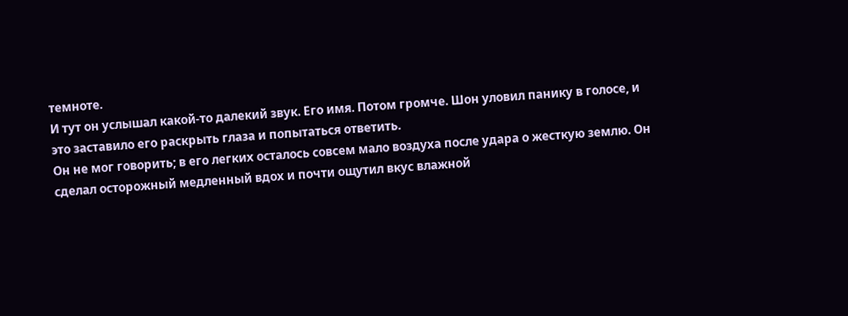темноте.
И тут он услышал какой-то далекий звук. Его имя. Потом громче. Шон уловил панику в голосе, и это заставило его раскрыть глаза и попытаться ответить.
Он не мог говорить; в его легких осталось совсем мало воздуха после удара о жесткую землю. Он сделал осторожный медленный вдох и почти ощутил вкус влажной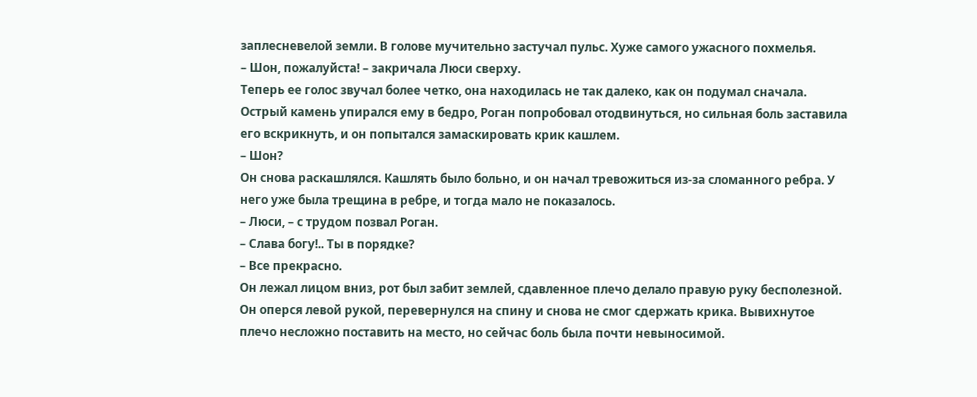заплесневелой земли. В голове мучительно застучал пульс. Хуже самого ужасного похмелья.
– Шон, пожалуйста! – закричала Люси сверху.
Теперь ее голос звучал более четко, она находилась не так далеко, как он подумал сначала.
Острый камень упирался ему в бедро, Роган попробовал отодвинуться, но сильная боль заставила его вскрикнуть, и он попытался замаскировать крик кашлем.
– Шон?
Он снова раскашлялся. Кашлять было больно, и он начал тревожиться из-за сломанного ребра. У него уже была трещина в ребре, и тогда мало не показалось.
– Люси, – с трудом позвал Роган.
– Слава богу!.. Ты в порядке?
– Все прекрасно.
Он лежал лицом вниз, рот был забит землей, сдавленное плечо делало правую руку бесполезной. Он оперся левой рукой, перевернулся на спину и снова не смог сдержать крика. Вывихнутое плечо несложно поставить на место, но сейчас боль была почти невыносимой.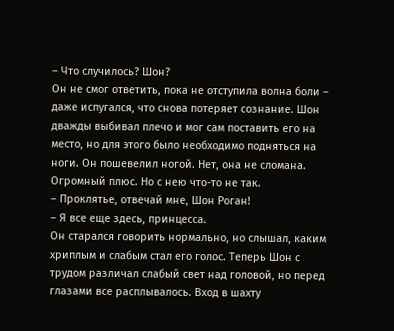– Что случилось? Шон?
Он не смог ответить, пока не отступила волна боли – даже испугался, что снова потеряет сознание. Шон дважды выбивал плечо и мог сам поставить его на место, но для этого было необходимо подняться на ноги. Он пошевелил ногой. Нет, она не сломана. Огромный плюс. Но с нею что-то не так.
– Проклятье, отвечай мне, Шон Роган!
– Я все еще здесь, принцесса.
Он старался говорить нормально, но слышал, каким хриплым и слабым стал его голос. Теперь Шон с трудом различал слабый свет над головой, но перед глазами все расплывалось. Вход в шахту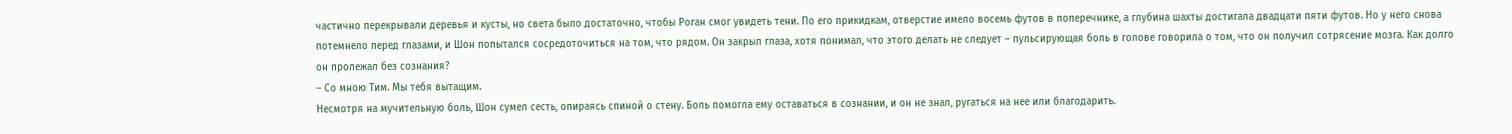частично перекрывали деревья и кусты, но света было достаточно, чтобы Роган смог увидеть тени. По его прикидкам, отверстие имело восемь футов в поперечнике, а глубина шахты достигала двадцати пяти футов. Но у него снова потемнело перед глазами, и Шон попытался сосредоточиться на том, что рядом. Он закрыл глаза, хотя понимал, что этого делать не следует – пульсирующая боль в голове говорила о том, что он получил сотрясение мозга. Как долго он пролежал без сознания?
– Со мною Тим. Мы тебя вытащим.
Несмотря на мучительную боль, Шон сумел сесть, опираясь спиной о стену. Боль помогла ему оставаться в сознании, и он не знал, ругаться на нее или благодарить.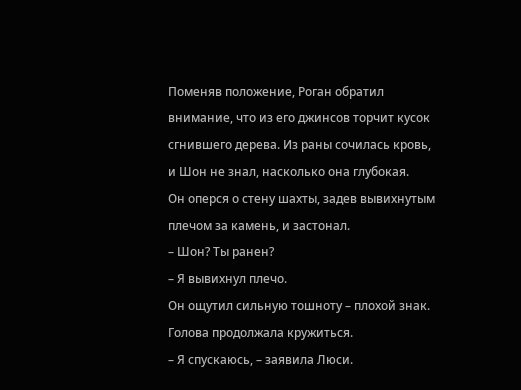Поменяв положение, Роган обратил внимание, что из его джинсов торчит кусок сгнившего дерева. Из раны сочилась кровь, и Шон не знал, насколько она глубокая.
Он оперся о стену шахты, задев вывихнутым плечом за камень, и застонал.
– Шон? Ты ранен?
– Я вывихнул плечо.
Он ощутил сильную тошноту – плохой знак. Голова продолжала кружиться.
– Я спускаюсь, – заявила Люси.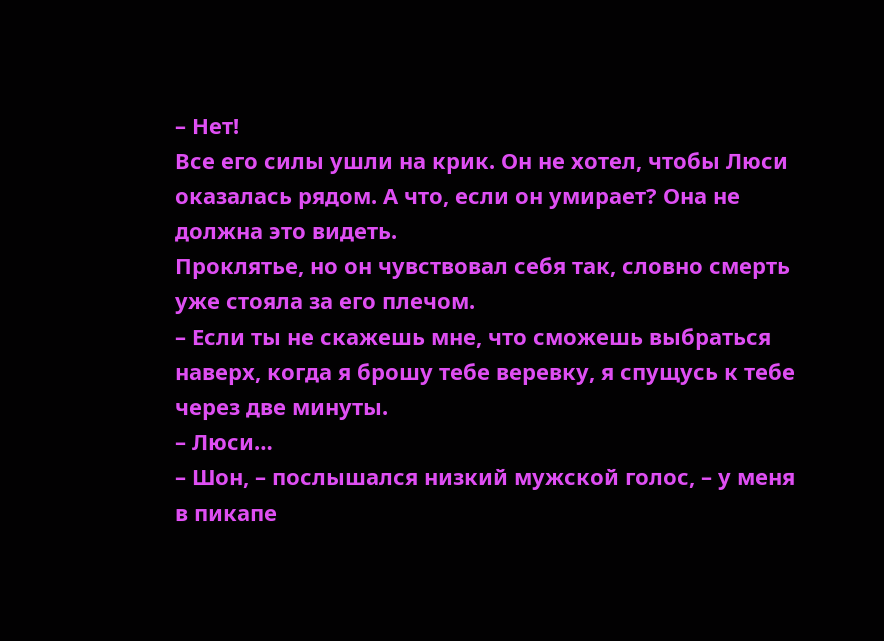– Нет!
Все его силы ушли на крик. Он не хотел, чтобы Люси оказалась рядом. А что, если он умирает? Она не должна это видеть.
Проклятье, но он чувствовал себя так, словно смерть уже стояла за его плечом.
– Если ты не скажешь мне, что сможешь выбраться наверх, когда я брошу тебе веревку, я спущусь к тебе через две минуты.
– Люси…
– Шон, – послышался низкий мужской голос, – у меня в пикапе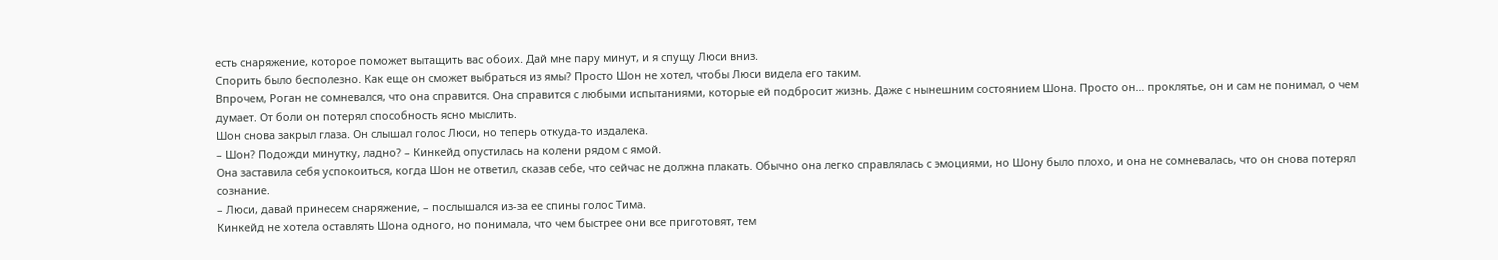есть снаряжение, которое поможет вытащить вас обоих. Дай мне пару минут, и я спущу Люси вниз.
Спорить было бесполезно. Как еще он сможет выбраться из ямы? Просто Шон не хотел, чтобы Люси видела его таким.
Впрочем, Роган не сомневался, что она справится. Она справится с любыми испытаниями, которые ей подбросит жизнь. Даже с нынешним состоянием Шона. Просто он… проклятье, он и сам не понимал, о чем думает. От боли он потерял способность ясно мыслить.
Шон снова закрыл глаза. Он слышал голос Люси, но теперь откуда-то издалека.
– Шон? Подожди минутку, ладно? – Кинкейд опустилась на колени рядом с ямой.
Она заставила себя успокоиться, когда Шон не ответил, сказав себе, что сейчас не должна плакать. Обычно она легко справлялась с эмоциями, но Шону было плохо, и она не сомневалась, что он снова потерял сознание.
– Люси, давай принесем снаряжение, – послышался из-за ее спины голос Тима.
Кинкейд не хотела оставлять Шона одного, но понимала, что чем быстрее они все приготовят, тем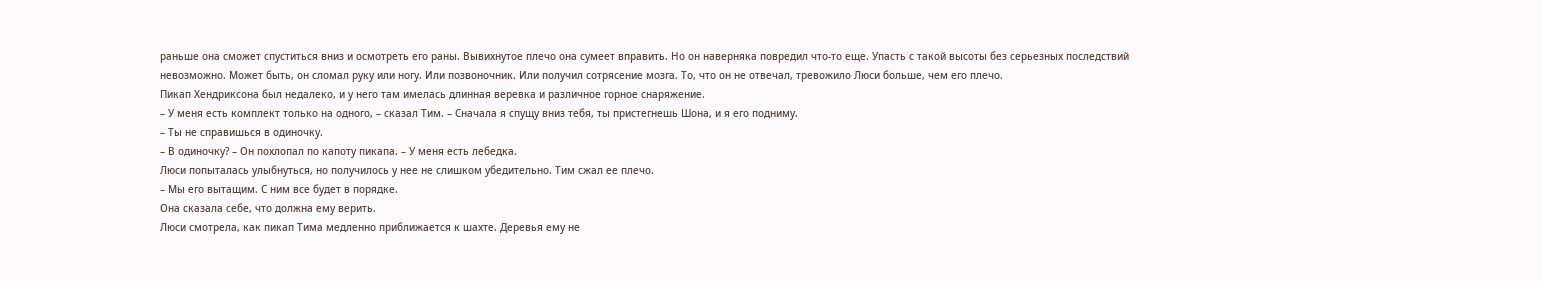раньше она сможет спуститься вниз и осмотреть его раны. Вывихнутое плечо она сумеет вправить. Но он наверняка повредил что-то еще. Упасть с такой высоты без серьезных последствий невозможно. Может быть, он сломал руку или ногу. Или позвоночник. Или получил сотрясение мозга. То, что он не отвечал, тревожило Люси больше, чем его плечо.
Пикап Хендриксона был недалеко, и у него там имелась длинная веревка и различное горное снаряжение.
– У меня есть комплект только на одного, – сказал Тим. – Сначала я спущу вниз тебя, ты пристегнешь Шона, и я его подниму.
– Ты не справишься в одиночку.
– В одиночку? – Он похлопал по капоту пикапа. – У меня есть лебедка.
Люси попыталась улыбнуться, но получилось у нее не слишком убедительно. Тим сжал ее плечо.
– Мы его вытащим. С ним все будет в порядке.
Она сказала себе, что должна ему верить.
Люси смотрела, как пикап Тима медленно приближается к шахте. Деревья ему не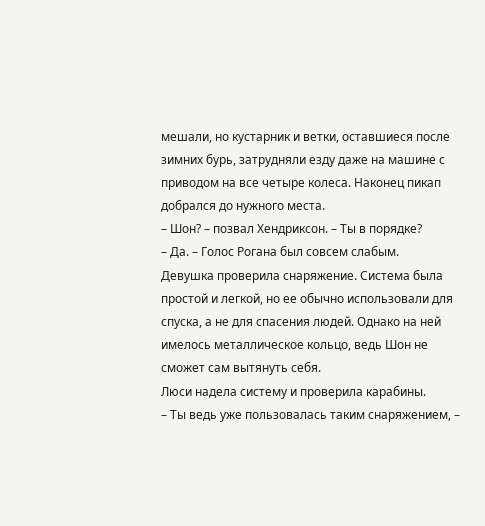мешали, но кустарник и ветки, оставшиеся после зимних бурь, затрудняли езду даже на машине с приводом на все четыре колеса. Наконец пикап добрался до нужного места.
– Шон? – позвал Хендриксон. – Ты в порядке?
– Да. – Голос Рогана был совсем слабым.
Девушка проверила снаряжение. Система была простой и легкой, но ее обычно использовали для спуска, а не для спасения людей. Однако на ней имелось металлическое кольцо, ведь Шон не сможет сам вытянуть себя.
Люси надела систему и проверила карабины.
– Ты ведь уже пользовалась таким снаряжением, –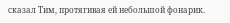сказал Тим, протягивая ей небольшой фонарик.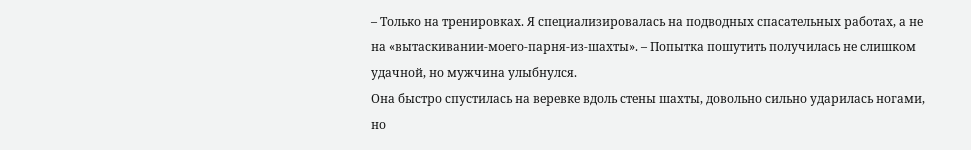– Только на тренировках. Я специализировалась на подводных спасательных работах, а не на «вытаскивании-моего-парня-из-шахты». – Попытка пошутить получилась не слишком удачной, но мужчина улыбнулся.
Она быстро спустилась на веревке вдоль стены шахты, довольно сильно ударилась ногами, но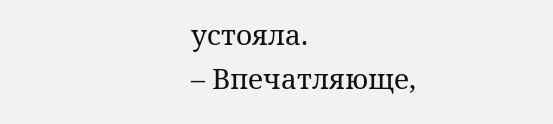устояла.
– Впечатляюще,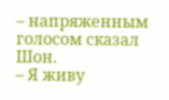– напряженным голосом сказал Шон.
– Я живу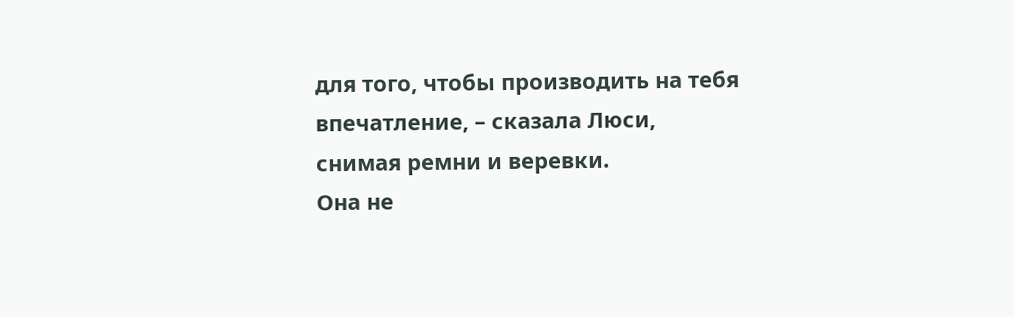для того, чтобы производить на тебя впечатление, – сказала Люси, снимая ремни и веревки.
Она не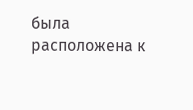была расположена к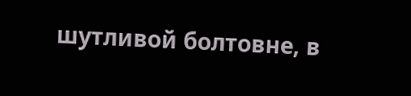шутливой болтовне, в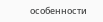особенности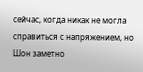сейчас, когда никак не могла справиться с напряжением, но Шон заметно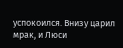успокоился. Внизу царил мрак, и Люси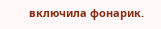включила фонарик.